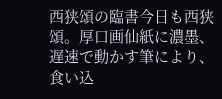西狭頌の臨書今日も西狭頌。厚口画仙紙に濃墨、遅速で動かす筆により、食い込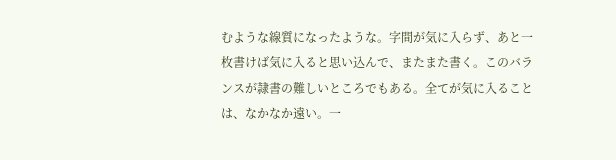むような線質になったような。字間が気に入らず、あと一枚書けば気に入ると思い込んで、またまた書く。このバランスが隷書の難しいところでもある。全てが気に入ることは、なかなか遠い。一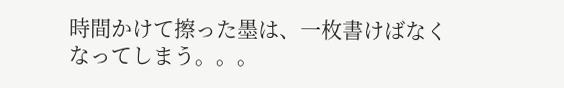時間かけて擦った墨は、一枚書けばなくなってしまう。。。